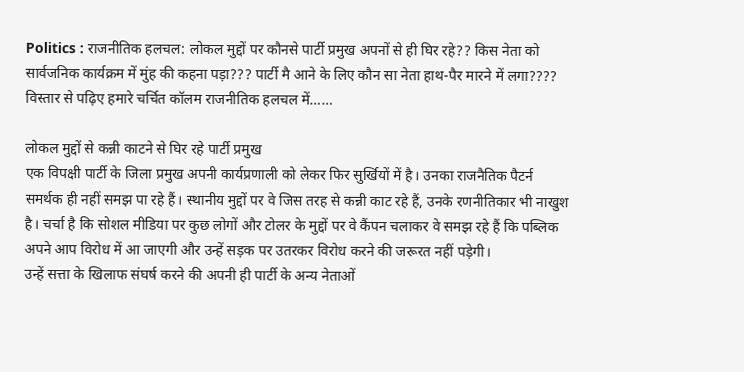Politics : राजनीतिक हलचल: लोकल मुद्दों पर कौनसे पार्टी प्रमुख अपनों से ही घिर रहे?? किस नेता को सार्वजनिक कार्यक्रम में मुंह की कहना पड़ा??? पार्टी मै आने के लिए कौन सा नेता हाथ-पैर मारने में लगा???? विस्तार से पढ़िए हमारे चर्चित कॉलम राजनीतिक हलचल में……

लोकल मुद्दों से कन्नी काटने से घिर रहे पार्टी प्रमुख
एक विपक्षी पार्टी के जिला प्रमुख अपनी कार्यप्रणाली को लेकर फिर सुर्खियों में है। उनका राजनैतिक पैटर्न समर्थक ही नहीं समझ पा रहे हैं। स्थानीय मुद्दों पर वे जिस तरह से कन्नी काट रहे हैं, उनके रणनीतिकार भी नाखुश है। चर्चा है कि सोशल मीडिया पर कुछ लोगों और टोलर के मुद्दों पर वे कैंपन चलाकर वे समझ रहे हैं कि पब्लिक अपने आप विरोध में आ जाएगी और उन्हें सड़क पर उतरकर विरोध करने की जरूरत नहीं पड़ेगी।
उन्हें सत्ता के खिलाफ संघर्ष करने की अपनी ही पार्टी के अन्य नेताओं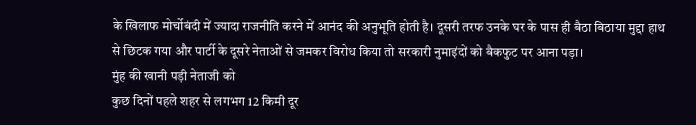के खिलाफ मोर्चोबंदी में ज्यादा राजनीति करने में आनंद की अनुभूति होती है। दूसरी तरफ उनके घर के पास ही बैठा बिठाया मुद्दा हाथ से छिटक गया और पार्टी के दूसरे नेताओं से जमकर विरोध किया तो सरकारी नुमाइंदों को बैकफुट पर आना पड़ा।
मुंह की खानी पड़ी नेताजी को
कुछ दिनों पहले शहर से लगभग 12 किमी दूर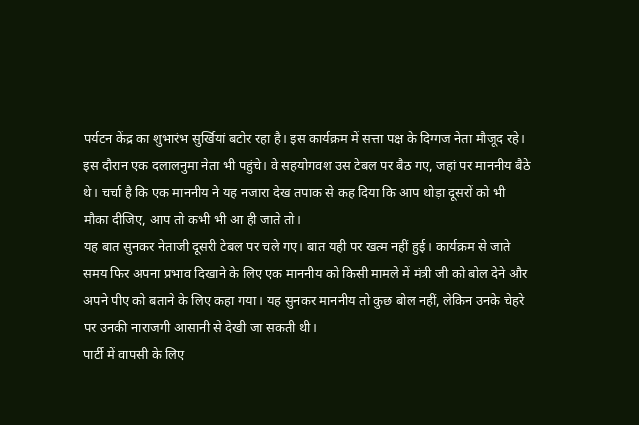पर्यटन केंद्र का शुभारंभ सुर्खियां बटोर रहा है। इस कार्यक्रम में सत्ता पक्ष के दिग्गज नेता मौजूद रहे। इस दौरान एक दलालनुमा नेता भी पहुंचे। वे सहयोगवश उस टेबल पर बैठ गए, जहां पर माननीय बैठे थे। चर्चा है कि एक माननीय ने यह नजारा देख तपाक से कह दिया कि आप थोड़ा दूसरों को भी मौका दीजिए, आप तो कभी भी आ ही जाते तो।
यह बात सुनकर नेताजी दूसरी टेबल पर चले गए। बात यही पर खत्म नहीं हुई। कार्यक्रम से जाते समय फिर अपना प्रभाव दिखाने के लिए एक माननीय को किसी मामले में मंत्री जी को बोल देने और अपने पीए को बताने के लिए कहा गया। यह सुनकर माननीय तो कुछ बोल नहीं, लेकिन उनके चेहरे पर उनकी नाराजगी आसानी से देखी जा सकती थी।
पार्टी में वापसी के लिए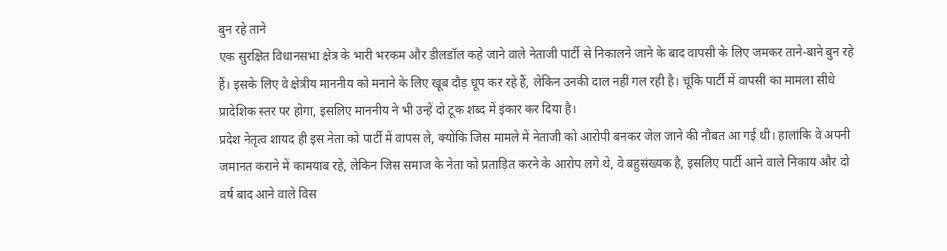बुन रहे ताने
एक सुरक्षित विधानसभा क्षेत्र के भारी भरकम और डीलडॉल कहे जाने वाले नेताजी पार्टी से निकालने जाने के बाद वापसी के लिए जमकर ताने-बाने बुन रहे हैं। इसके लिए वे क्षेत्रीय माननीय को मनाने के लिए खूब दौड़ धूप कर रहे हैं, लेकिन उनकी दाल नहीं गल रही है। चूंकि पार्टी में वापसी का मामला सीधे प्रादेशिक स्तर पर होगा, इसलिए माननीय ने भी उन्हें दो टूक शब्द में इंकार कर दिया है।
प्रदेश नेतृत्व शायद ही इस नेता को पार्टी में वापस ले, क्योंकि जिस मामले में नेताजी को आरोपी बनकर जेल जाने की नौबत आ गई थी। हालांकि वे अपनी जमानत कराने में कामयाब रहे, लेकिन जिस समाज के नेता को प्रताड़ित करने के आरोप लगे थे, वे बहुसंख्यक है, इसलिए पार्टी आने वाले निकाय और दो वर्ष बाद आने वाले विस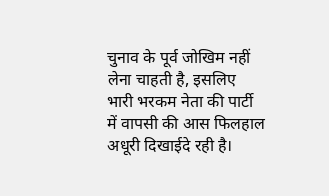चुनाव के पूर्व जोखिम नहीं लेना चाहती है, इसलिए भारी भरकम नेता की पार्टी में वापसी की आस फिलहाल अधूरी दिखाईदे रही है।